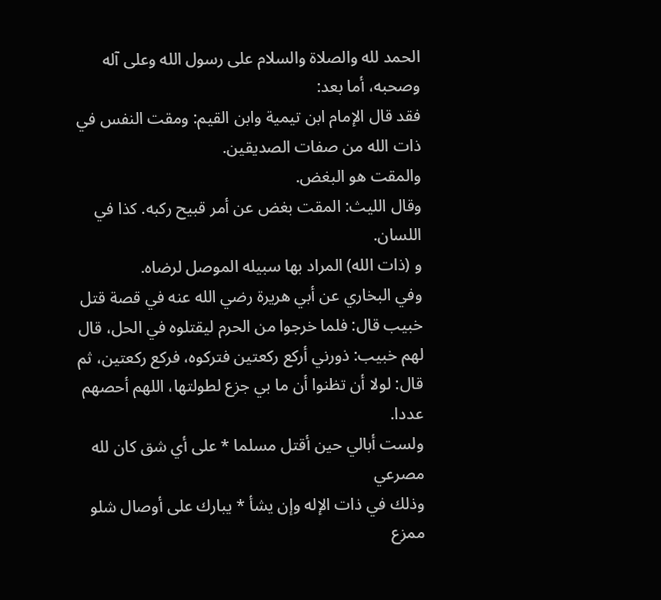الحمد لله والصلاة والسلام على رسول الله وعلى آله وصحبه، أما بعد:
فقد قال الإمام ابن تيمية وابن القيم: ومقت النفس في ذات الله من صفات الصديقين.
والمقت هو البغض.
وقال الليث: المقت بغض عن أمر قبيح ركبه. كذا في اللسان.
و (ذات الله) المراد بها سبيله الموصل لرضاه.
وفي البخاري عن أبي هريرة رضي الله عنه في قصة قتل خبيب قال: فلما خرجوا من الحرم ليقتلوه في الحل، قال لهم خبيب: ذورني أركع ركعتين فتركوه، فركع ركعتين، ثم قال: لولا أن تظنوا أن ما بي جزع لطولتها، اللهم أحصهم عددا.
ولست أبالي حين أقتل مسلما * على أي شق كان لله مصرعي
وذلك في ذات الإله وإن يشأ * يبارك على أوصال شلو ممزع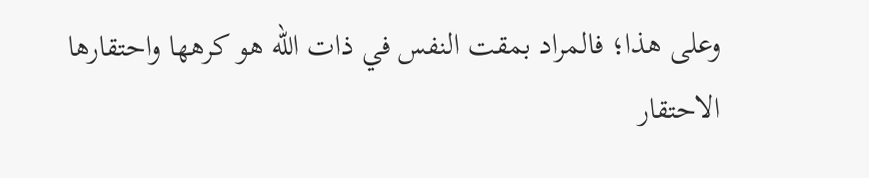وعلى هذا؛ فالمراد بمقت النفس في ذات الله هو كرهها واحتقارها الاحتقار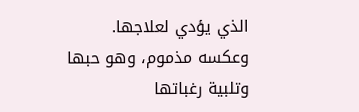الذي يؤدي لعلاجها.
وعكسه مذموم، وهو حبها وتلبية رغباتها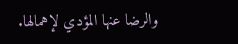والرضا عنها المؤدي لإهمالها.